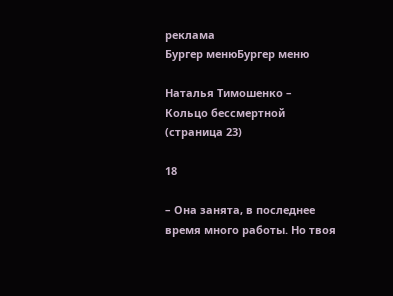реклама
Бургер менюБургер меню

Наталья Тимошенко – Кольцо бессмертной (страница 23)

18

– Она занята, в последнее время много работы. Но твоя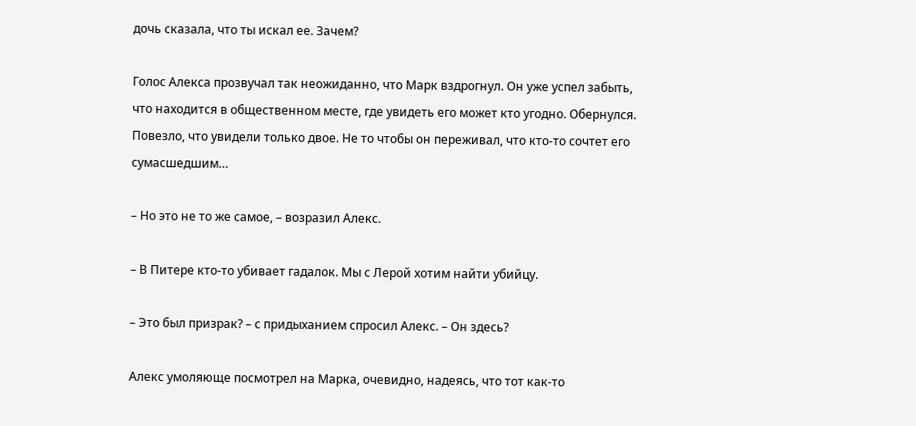дочь сказала, что ты искал ее. Зачем?

Голос Алекса прозвучал так неожиданно, что Марк вздрогнул. Он уже успел забыть, что находится в общественном месте, где увидеть его может кто угодно. Обернулся. Повезло, что увидели только двое. Не то чтобы он переживал, что кто-то сочтет его сумасшедшим…

– Но это не то же самое, – возразил Алекс.

– В Питере кто-то убивает гадалок. Мы с Лерой хотим найти убийцу.

– Это был призрак? – с придыханием спросил Алекс. – Он здесь?

Алекс умоляюще посмотрел на Марка, очевидно, надеясь, что тот как-то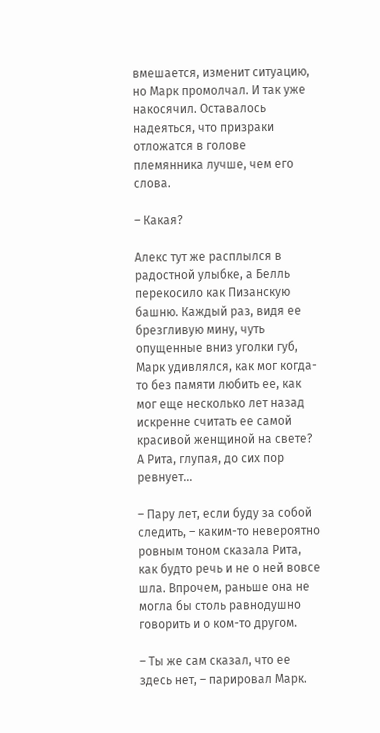вмешается, изменит ситуацию, но Марк промолчал. И так уже накосячил. Оставалось надеяться, что призраки отложатся в голове племянника лучше, чем его слова.

– Какая?

Алекс тут же расплылся в радостной улыбке, а Белль перекосило как Пизанскую башню. Каждый раз, видя ее брезгливую мину, чуть опущенные вниз уголки губ, Марк удивлялся, как мог когда-то без памяти любить ее, как мог еще несколько лет назад искренне считать ее самой красивой женщиной на свете? А Рита, глупая, до сих пор ревнует…

– Пару лет, если буду за собой следить, – каким-то невероятно ровным тоном сказала Рита, как будто речь и не о ней вовсе шла. Впрочем, раньше она не могла бы столь равнодушно говорить и о ком-то другом.

– Ты же сам сказал, что ее здесь нет, – парировал Марк.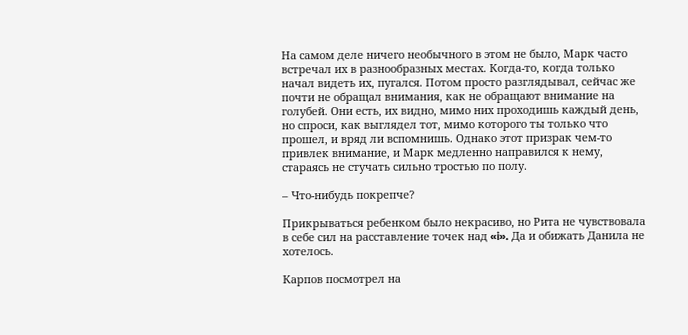На самом деле ничего необычного в этом не было, Марк часто встречал их в разнообразных местах. Когда-то, когда только начал видеть их, пугался. Потом просто разглядывал, сейчас же почти не обращал внимания, как не обращают внимание на голубей. Они есть, их видно, мимо них проходишь каждый день, но спроси, как выглядел тот, мимо которого ты только что прошел, и вряд ли вспомнишь. Однако этот призрак чем-то привлек внимание, и Марк медленно направился к нему, стараясь не стучать сильно тростью по полу.

– Что-нибудь покрепче?

Прикрываться ребенком было некрасиво, но Рита не чувствовала в себе сил на расставление точек над «i». Да и обижать Данила не хотелось.

Карпов посмотрел на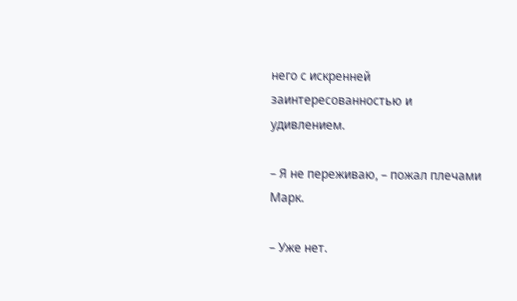него с искренней заинтересованностью и удивлением.

– Я не переживаю, – пожал плечами Марк.

– Уже нет.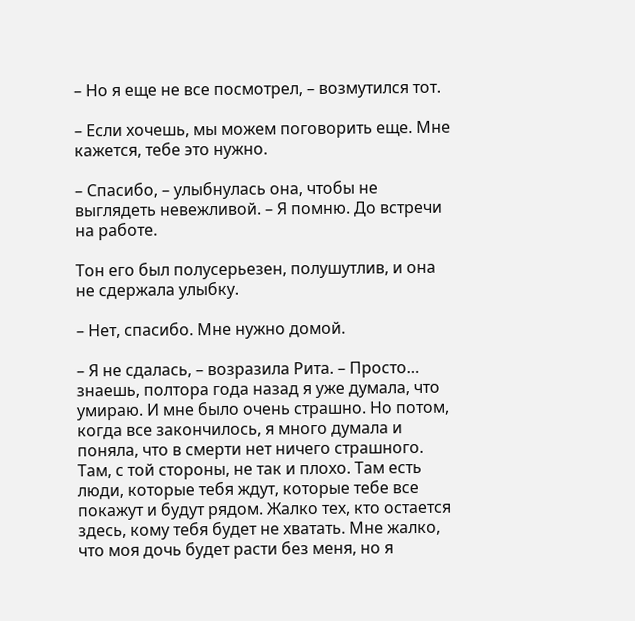– Но я еще не все посмотрел, – возмутился тот.

– Если хочешь, мы можем поговорить еще. Мне кажется, тебе это нужно.

– Спасибо, – улыбнулась она, чтобы не выглядеть невежливой. – Я помню. До встречи на работе.

Тон его был полусерьезен, полушутлив, и она не сдержала улыбку.

– Нет, спасибо. Мне нужно домой.

– Я не сдалась, – возразила Рита. – Просто… знаешь, полтора года назад я уже думала, что умираю. И мне было очень страшно. Но потом, когда все закончилось, я много думала и поняла, что в смерти нет ничего страшного. Там, с той стороны, не так и плохо. Там есть люди, которые тебя ждут, которые тебе все покажут и будут рядом. Жалко тех, кто остается здесь, кому тебя будет не хватать. Мне жалко, что моя дочь будет расти без меня, но я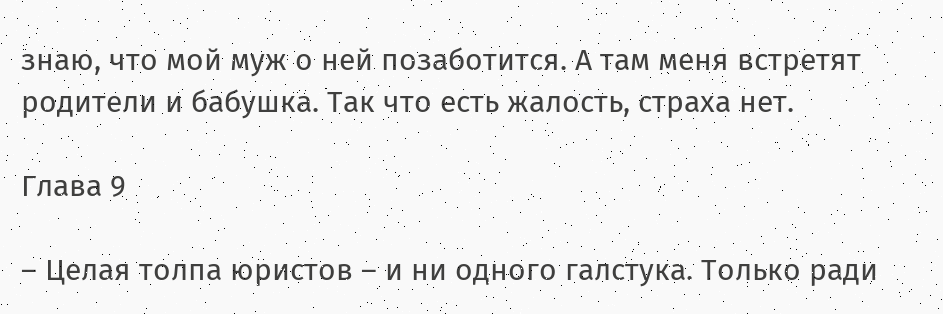знаю, что мой муж о ней позаботится. А там меня встретят родители и бабушка. Так что есть жалость, страха нет.

Глава 9

– Целая толпа юристов – и ни одного галстука. Только ради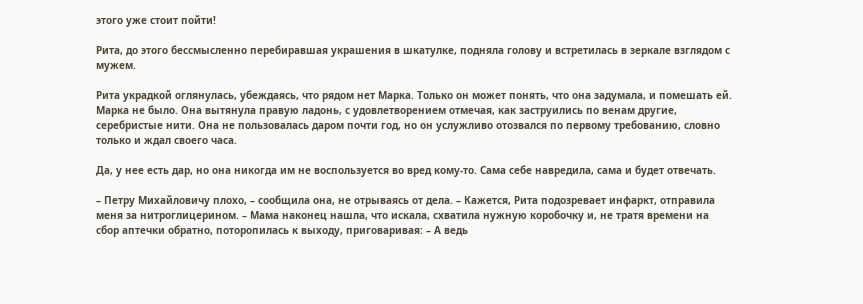этого уже стоит пойти!

Рита, до этого бессмысленно перебиравшая украшения в шкатулке, подняла голову и встретилась в зеркале взглядом с мужем.

Рита украдкой оглянулась, убеждаясь, что рядом нет Марка. Только он может понять, что она задумала, и помешать ей. Марка не было. Она вытянула правую ладонь, с удовлетворением отмечая, как заструились по венам другие, серебристые нити. Она не пользовалась даром почти год, но он услужливо отозвался по первому требованию, словно только и ждал своего часа.

Да, у нее есть дар, но она никогда им не воспользуется во вред кому-то. Сама себе навредила, сама и будет отвечать.

– Петру Михайловичу плохо, – сообщила она, не отрываясь от дела. – Кажется, Рита подозревает инфаркт, отправила меня за нитроглицерином. – Мама наконец нашла, что искала, схватила нужную коробочку и, не тратя времени на сбор аптечки обратно, поторопилась к выходу, приговаривая: – А ведь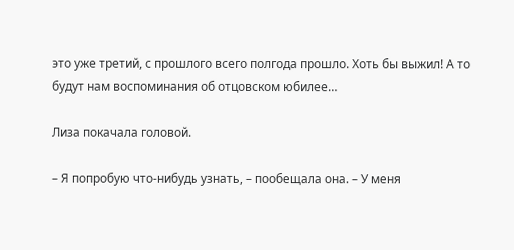это уже третий, с прошлого всего полгода прошло. Хоть бы выжил! А то будут нам воспоминания об отцовском юбилее…

Лиза покачала головой.

– Я попробую что-нибудь узнать, – пообещала она. – У меня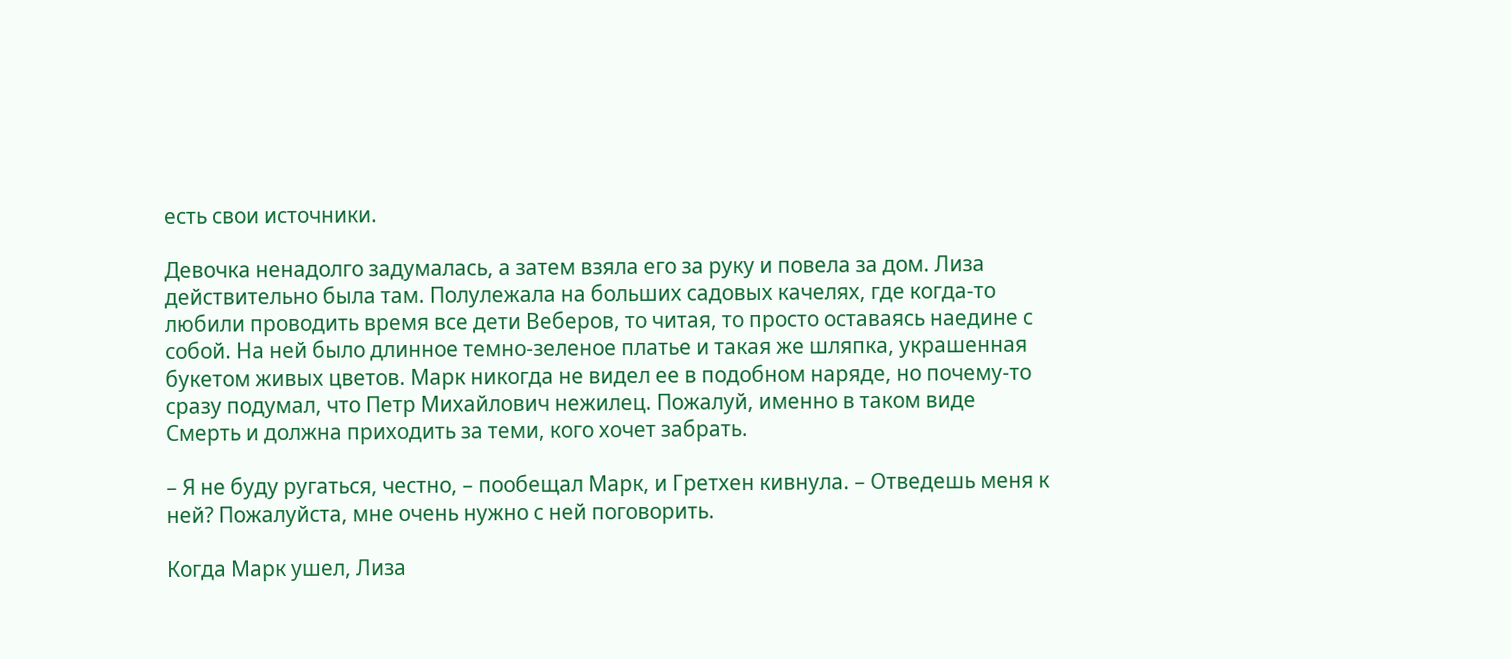есть свои источники.

Девочка ненадолго задумалась, а затем взяла его за руку и повела за дом. Лиза действительно была там. Полулежала на больших садовых качелях, где когда-то любили проводить время все дети Веберов, то читая, то просто оставаясь наедине с собой. На ней было длинное темно-зеленое платье и такая же шляпка, украшенная букетом живых цветов. Марк никогда не видел ее в подобном наряде, но почему-то сразу подумал, что Петр Михайлович нежилец. Пожалуй, именно в таком виде Смерть и должна приходить за теми, кого хочет забрать.

– Я не буду ругаться, честно, – пообещал Марк, и Гретхен кивнула. – Отведешь меня к ней? Пожалуйста, мне очень нужно с ней поговорить.

Когда Марк ушел, Лиза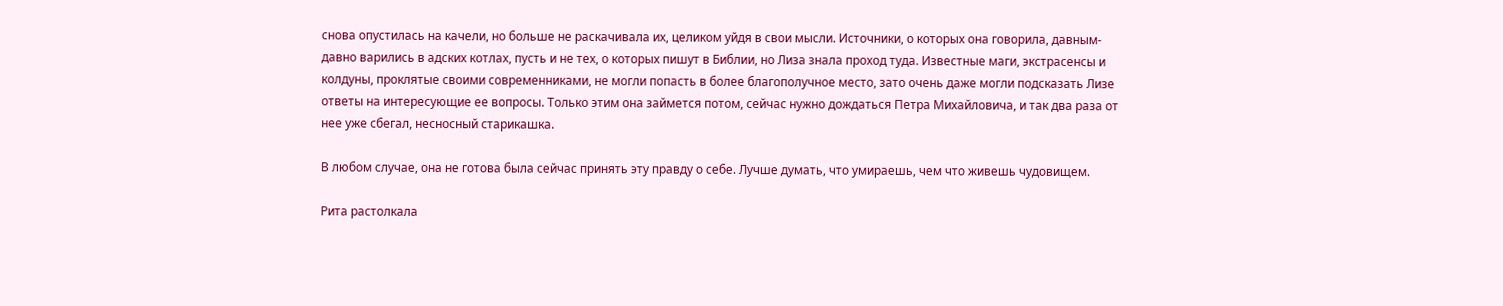снова опустилась на качели, но больше не раскачивала их, целиком уйдя в свои мысли. Источники, о которых она говорила, давным-давно варились в адских котлах, пусть и не тех, о которых пишут в Библии, но Лиза знала проход туда. Известные маги, экстрасенсы и колдуны, проклятые своими современниками, не могли попасть в более благополучное место, зато очень даже могли подсказать Лизе ответы на интересующие ее вопросы. Только этим она займется потом, сейчас нужно дождаться Петра Михайловича, и так два раза от нее уже сбегал, несносный старикашка.

В любом случае, она не готова была сейчас принять эту правду о себе. Лучше думать, что умираешь, чем что живешь чудовищем.

Рита растолкала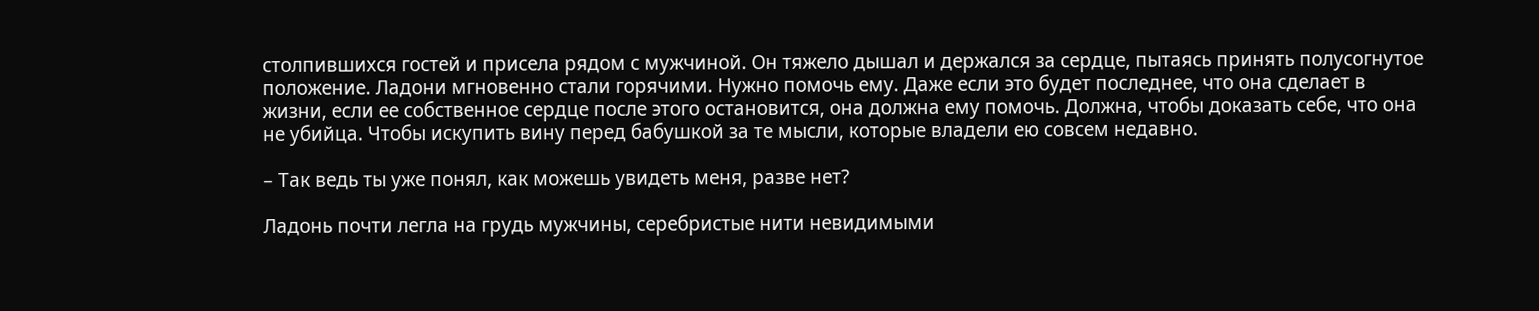столпившихся гостей и присела рядом с мужчиной. Он тяжело дышал и держался за сердце, пытаясь принять полусогнутое положение. Ладони мгновенно стали горячими. Нужно помочь ему. Даже если это будет последнее, что она сделает в жизни, если ее собственное сердце после этого остановится, она должна ему помочь. Должна, чтобы доказать себе, что она не убийца. Чтобы искупить вину перед бабушкой за те мысли, которые владели ею совсем недавно.

– Так ведь ты уже понял, как можешь увидеть меня, разве нет?

Ладонь почти легла на грудь мужчины, серебристые нити невидимыми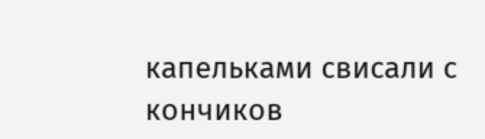капельками свисали с кончиков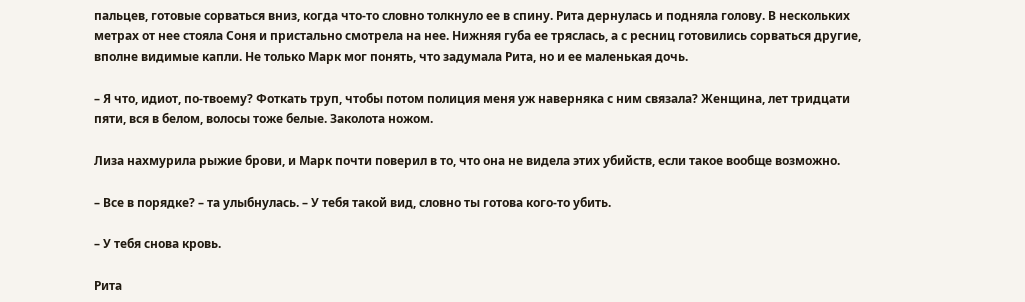пальцев, готовые сорваться вниз, когда что-то словно толкнуло ее в спину. Рита дернулась и подняла голову. В нескольких метрах от нее стояла Соня и пристально смотрела на нее. Нижняя губа ее тряслась, а с ресниц готовились сорваться другие, вполне видимые капли. Не только Марк мог понять, что задумала Рита, но и ее маленькая дочь.

– Я что, идиот, по-твоему? Фоткать труп, чтобы потом полиция меня уж наверняка с ним связала? Женщина, лет тридцати пяти, вся в белом, волосы тоже белые. Заколота ножом.

Лиза нахмурила рыжие брови, и Марк почти поверил в то, что она не видела этих убийств, если такое вообще возможно.

– Все в порядке? – та улыбнулась. – У тебя такой вид, словно ты готова кого-то убить.

– У тебя снова кровь.

Рита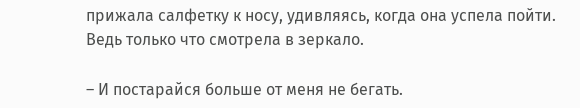прижала салфетку к носу, удивляясь, когда она успела пойти. Ведь только что смотрела в зеркало.

– И постарайся больше от меня не бегать.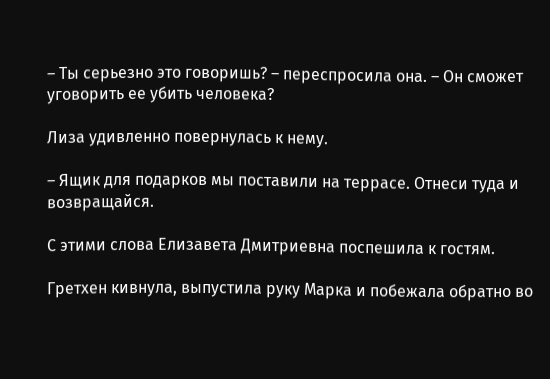– Ты серьезно это говоришь? – переспросила она. – Он сможет уговорить ее убить человека?

Лиза удивленно повернулась к нему.

– Ящик для подарков мы поставили на террасе. Отнеси туда и возвращайся.

С этими слова Елизавета Дмитриевна поспешила к гостям.

Гретхен кивнула, выпустила руку Марка и побежала обратно во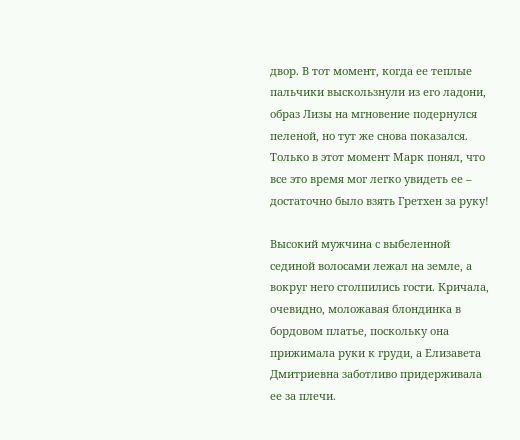двор. В тот момент, когда ее теплые пальчики выскользнули из его ладони, образ Лизы на мгновение подернулся пеленой, но тут же снова показался. Только в этот момент Марк понял, что все это время мог легко увидеть ее – достаточно было взять Гретхен за руку!

Высокий мужчина с выбеленной сединой волосами лежал на земле, а вокруг него столпились гости. Кричала, очевидно, моложавая блондинка в бордовом платье, поскольку она прижимала руки к груди, а Елизавета Дмитриевна заботливо придерживала ее за плечи.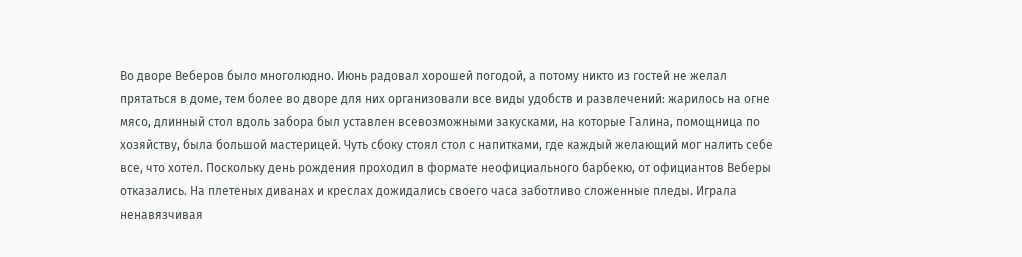Во дворе Веберов было многолюдно. Июнь радовал хорошей погодой, а потому никто из гостей не желал прятаться в доме, тем более во дворе для них организовали все виды удобств и развлечений: жарилось на огне мясо, длинный стол вдоль забора был уставлен всевозможными закусками, на которые Галина, помощница по хозяйству, была большой мастерицей. Чуть сбоку стоял стол с напитками, где каждый желающий мог налить себе все, что хотел. Поскольку день рождения проходил в формате неофициального барбекю, от официантов Веберы отказались. На плетеных диванах и креслах дожидались своего часа заботливо сложенные пледы. Играла ненавязчивая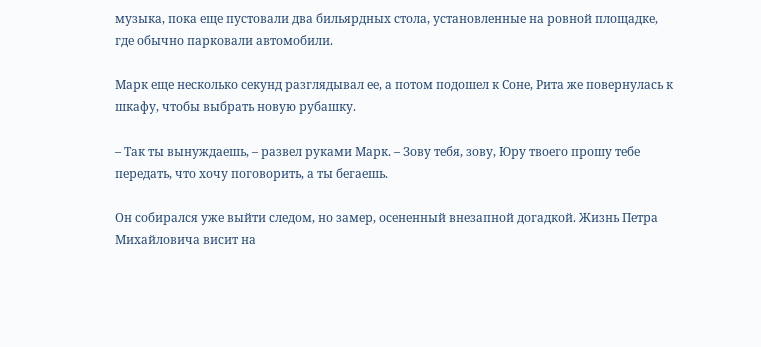музыка, пока еще пустовали два бильярдных стола, установленные на ровной площадке, где обычно парковали автомобили.

Марк еще несколько секунд разглядывал ее, а потом подошел к Соне, Рита же повернулась к шкафу, чтобы выбрать новую рубашку.

– Так ты вынуждаешь, – развел руками Марк. – Зову тебя, зову, Юру твоего прошу тебе передать, что хочу поговорить, а ты бегаешь.

Он собирался уже выйти следом, но замер, осененный внезапной догадкой. Жизнь Петра Михайловича висит на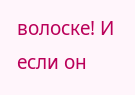волоске! И если он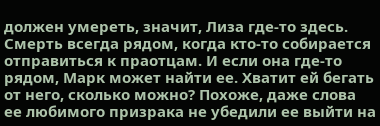должен умереть, значит, Лиза где-то здесь. Смерть всегда рядом, когда кто-то собирается отправиться к праотцам. И если она где-то рядом, Марк может найти ее. Хватит ей бегать от него, сколько можно? Похоже, даже слова ее любимого призрака не убедили ее выйти на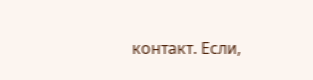контакт. Если,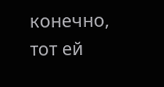конечно, тот ей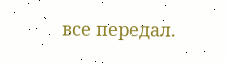все передал.